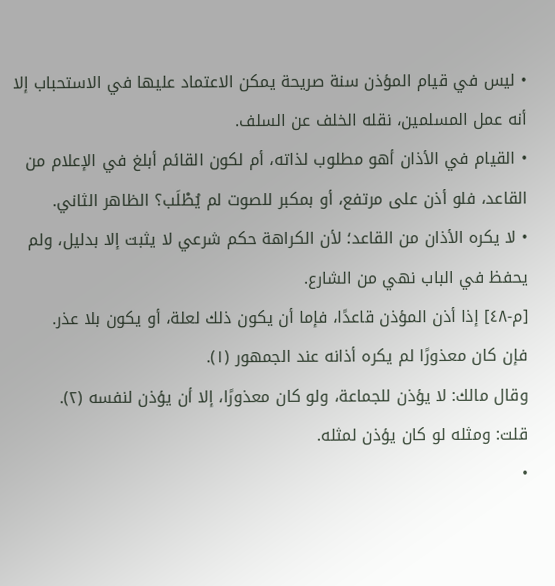• ليس في قيام المؤذن سنة صريحة يمكن الاعتماد عليها في الاستحباب إلا أنه عمل المسلمين، نقله الخلف عن السلف.
• القيام في الأذان أهو مطلوب لذاته، أم لكون القائم أبلغ في الإعلام من القاعد، فلو أذن على مرتفع، أو بمكبر للصوت لم يُطْلَب؟ الظاهر الثاني.
• لا يكره الأذان من القاعد؛ لأن الكراهة حكم شرعي لا يثبت إلا بدليل، ولم يحفظ في الباب نهي من الشارع.
[م-٤٨] إذا أذن المؤذن قاعدًا، فإما أن يكون ذلك لعلة، أو يكون بلا عذر.
فإن كان معذورًا لم يكره أذانه عند الجمهور (١).
وقال مالك: لا يؤذن للجماعة، ولو كان معذورًا، إلا أن يؤذن لنفسه (٢).
قلت: ومثله لو كان يؤذن لمثله.
•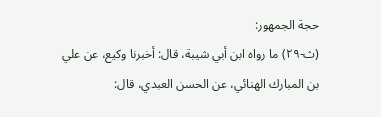حجة الجمهور:
(ث-٢٩) ما رواه ابن أبي شيبة، قال: أخبرنا وكيع، عن علي بن المبارك الهنائي، عن الحسن العبدي، قال: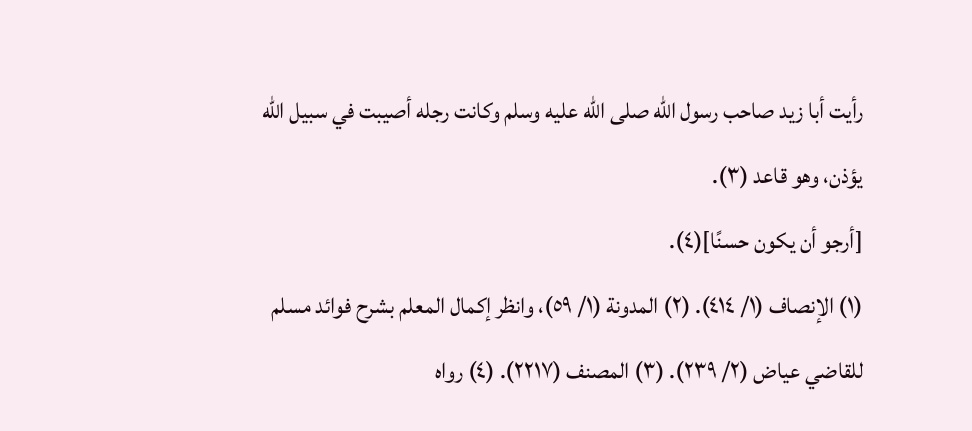رأيت أبا زيد صاحب رسول الله صلى الله عليه وسلم وكانت رجله أصيبت في سبيل الله يؤذن، وهو قاعد (٣).
[أرجو أن يكون حسنًا](٤).
(١) الإنصاف (١/ ٤١٤). (٢) المدونة (١/ ٥٩)، وانظر إكمال المعلم بشرح فوائد مسلم للقاضي عياض (٢/ ٢٣٩). (٣) المصنف (٢٢١٧). (٤) رواه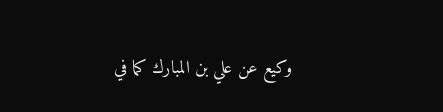وكيع عن علي بن المبارك كما في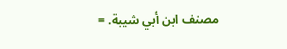مصنف ابن أبي شيبة. =